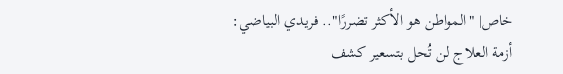خاص| "المواطن هو الأكثر تضررًا".. فريدي البياضي: أزمة العلاج لن تُحل بتسعير كشف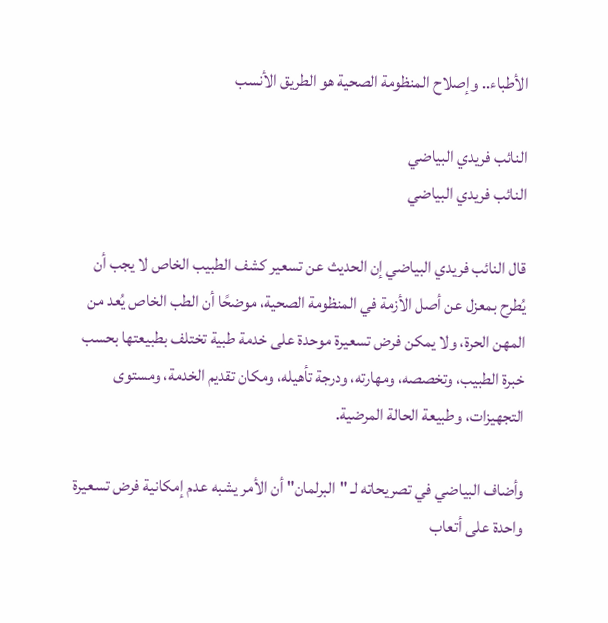الأطباء.. وإصلاح المنظومة الصحية هو الطريق الأنسب

النائب فريدي البياضي
النائب فريدي البياضي

قال النائب فريدي البياضي إن الحديث عن تسعير كشف الطبيب الخاص لا يجب أن يُطرح بمعزل عن أصل الأزمة في المنظومة الصحية، موضحًا أن الطب الخاص يُعد من المهن الحرة، ولا يمكن فرض تسعيرة موحدة على خدمة طبية تختلف بطبيعتها بحسب خبرة الطبيب، وتخصصه، ومهارته، ودرجة تأهيله، ومكان تقديم الخدمة، ومستوى التجهيزات، وطبيعة الحالة المرضية.

وأضاف البياضي في تصريحاته لـ "البرلمان" أن الأمر يشبه عدم إمكانية فرض تسعيرة واحدة على أتعاب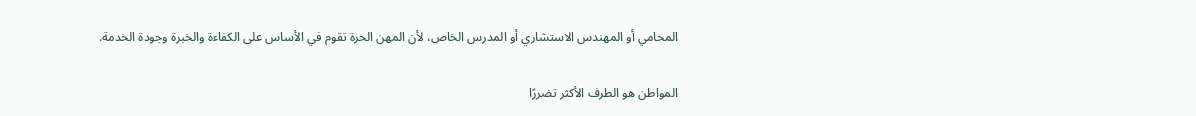المحامي أو المهندس الاستشاري أو المدرس الخاص، لأن المهن الحرة تقوم في الأساس على الكفاءة والخبرة وجودة الخدمة.

المواطن هو الطرف الأكثر تضررًا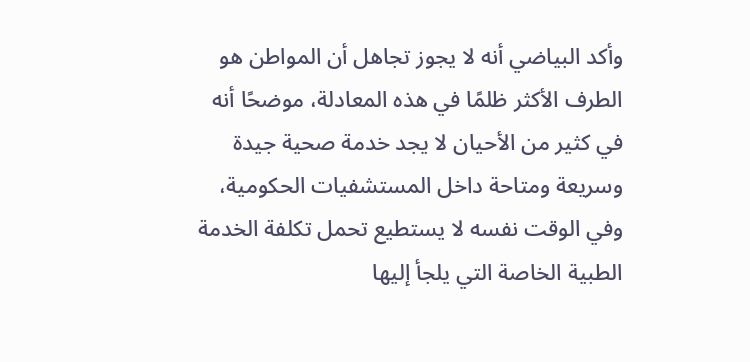وأكد البياضي أنه لا يجوز تجاهل أن المواطن هو الطرف الأكثر ظلمًا في هذه المعادلة، موضحًا أنه في كثير من الأحيان لا يجد خدمة صحية جيدة وسريعة ومتاحة داخل المستشفيات الحكومية، وفي الوقت نفسه لا يستطيع تحمل تكلفة الخدمة الطبية الخاصة التي يلجأ إليها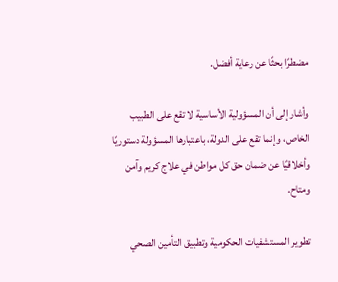مضطرًا بحثًا عن رعاية أفضل.

وأشار إلى أن المسؤولية الأساسية لا تقع على الطبيب الخاص، وإنما تقع على الدولة، باعتبارها المسؤولة دستوريًا وأخلاقيًا عن ضمان حق كل مواطن في علاج كريم وآمن ومتاح.

تطوير المستشفيات الحكومية وتطبيق التأمين الصحي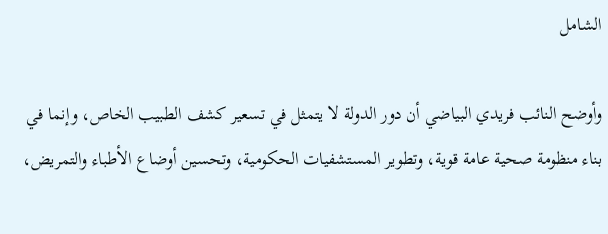الشامل

وأوضح النائب فريدي البياضي أن دور الدولة لا يتمثل في تسعير كشف الطبيب الخاص، وإنما في بناء منظومة صحية عامة قوية، وتطوير المستشفيات الحكومية، وتحسين أوضاع الأطباء والتمريض،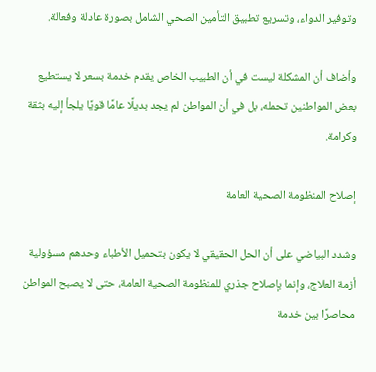وتوفير الدواء، وتسريع تطبيق التأمين الصحي الشامل بصورة عادلة وفعالة.

وأضاف أن المشكلة ليست في أن الطبيب الخاص يقدم خدمة بسعر لا يستطيع بعض المواطنين تحمله، بل في أن المواطن لم يجد بديلًا عامًا قويًا يلجأ إليه بثقة وكرامة.

إصلاح المنظومة الصحية العامة

وشدد البياضي على أن الحل الحقيقي لا يكون بتحميل الأطباء وحدهم مسؤولية أزمة العلاج، وإنما بإصلاح جذري للمنظومة الصحية العامة، حتى لا يصبح المواطن محاصرًا بين خدمة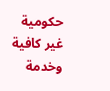حكومية غير كافية وخدمة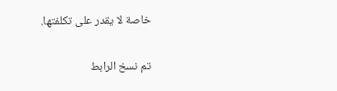خاصة لا يقدر على تكلفتها.

تم نسخ الرابط